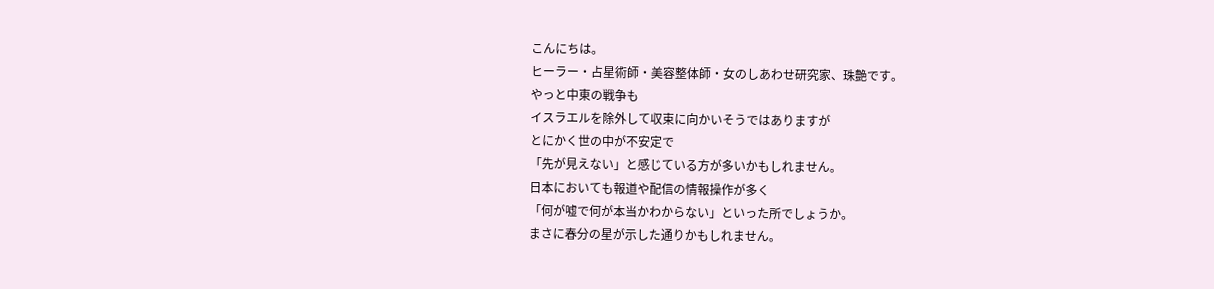こんにちは。
ヒーラー・占星術師・美容整体師・女のしあわせ研究家、珠艶です。
やっと中東の戦争も
イスラエルを除外して収束に向かいそうではありますが
とにかく世の中が不安定で
「先が見えない」と感じている方が多いかもしれません。
日本においても報道や配信の情報操作が多く
「何が嘘で何が本当かわからない」といった所でしょうか。
まさに春分の星が示した通りかもしれません。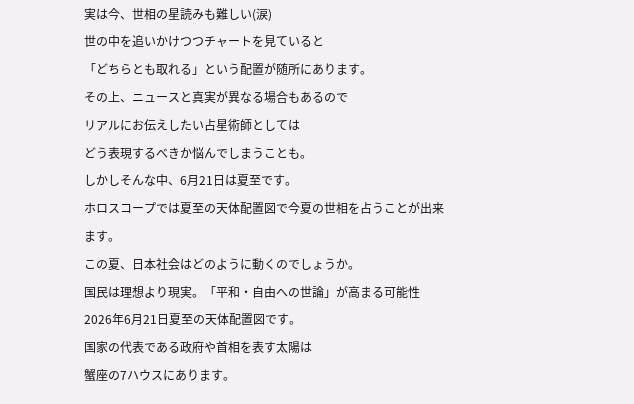実は今、世相の星読みも難しい(涙)
世の中を追いかけつつチャートを見ていると
「どちらとも取れる」という配置が随所にあります。
その上、ニュースと真実が異なる場合もあるので
リアルにお伝えしたい占星術師としては
どう表現するべきか悩んでしまうことも。
しかしそんな中、6月21日は夏至です。
ホロスコープでは夏至の天体配置図で今夏の世相を占うことが出来ます。
この夏、日本社会はどのように動くのでしょうか。
国民は理想より現実。「平和・自由への世論」が高まる可能性
2026年6月21日夏至の天体配置図です。
国家の代表である政府や首相を表す太陽は
蟹座の7ハウスにあります。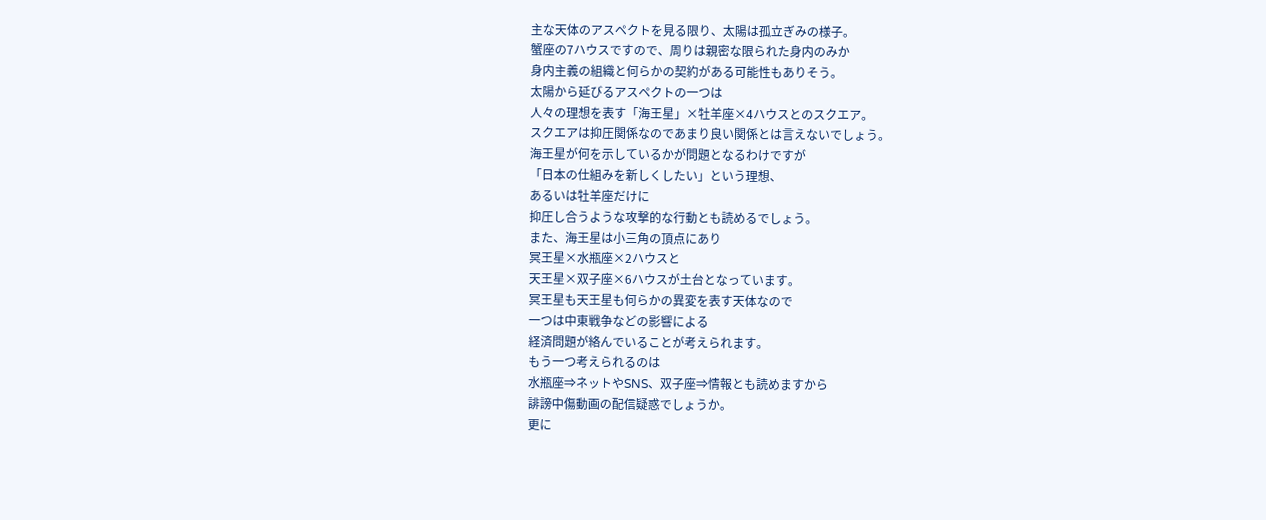主な天体のアスペクトを見る限り、太陽は孤立ぎみの様子。
蟹座の7ハウスですので、周りは親密な限られた身内のみか
身内主義の組織と何らかの契約がある可能性もありそう。
太陽から延びるアスペクトの一つは
人々の理想を表す「海王星」×牡羊座×4ハウスとのスクエア。
スクエアは抑圧関係なのであまり良い関係とは言えないでしょう。
海王星が何を示しているかが問題となるわけですが
「日本の仕組みを新しくしたい」という理想、
あるいは牡羊座だけに
抑圧し合うような攻撃的な行動とも読めるでしょう。
また、海王星は小三角の頂点にあり
冥王星×水瓶座×2ハウスと
天王星×双子座×6ハウスが土台となっています。
冥王星も天王星も何らかの異変を表す天体なので
一つは中東戦争などの影響による
経済問題が絡んでいることが考えられます。
もう一つ考えられるのは
水瓶座⇒ネットやSNS、双子座⇒情報とも読めますから
誹謗中傷動画の配信疑惑でしょうか。
更に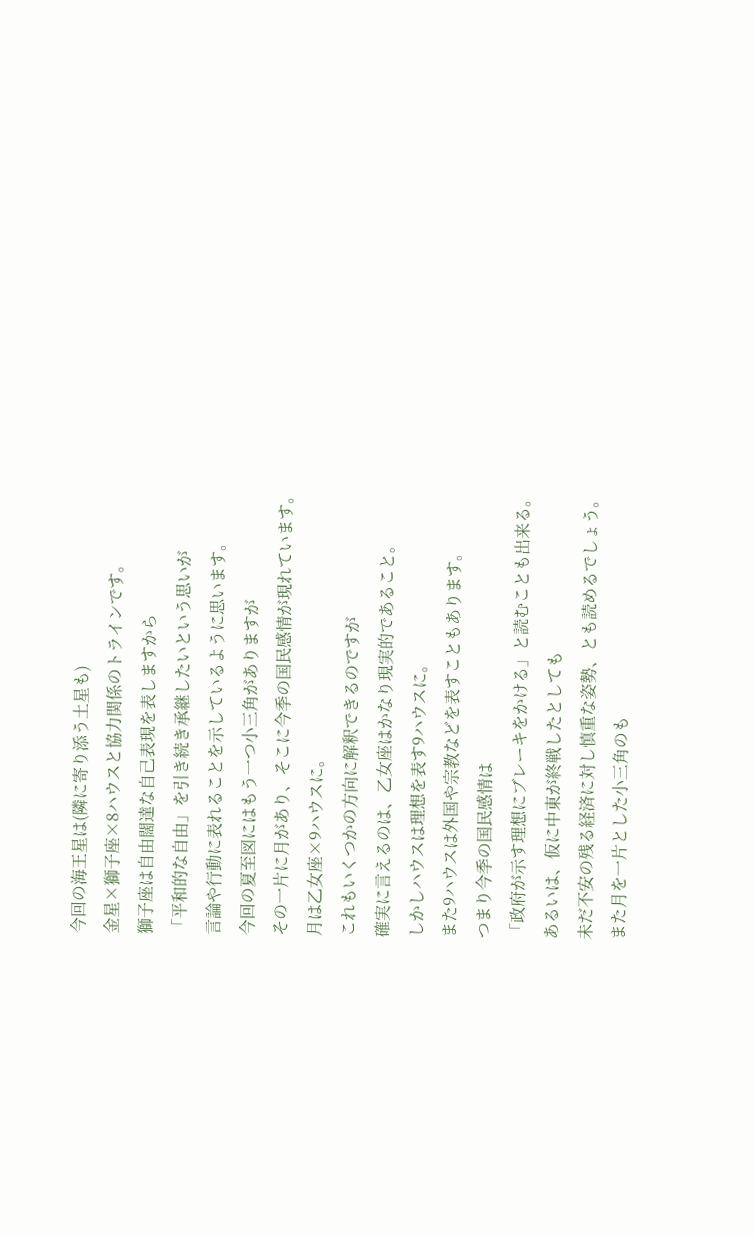今回の海王星は(隣に寄り添う土星も)
金星×獅子座×8ハウスと協力関係のトラインです。
獅子座は自由闊達な自己表現を表しますから
「平和的な自由」を引き続き承継したいという思いが
言論や行動に表れることを示しているように思います。
今回の夏至図にはもう一つ小三角がありますが
その一片に月があり、そこに今季の国民感情が現れています。
月は乙女座×9ハウスに。
これもいくつかの方向に解釈できるのですが
確実に言えるのは、乙女座はかなり現実的であること。
しかしハウスは理想を表す9ハウスに。
また9ハウスは外国や宗教などを表すこともあります。
つまり今季の国民感情は
「政府が示す理想にブレーキをかける」と読むことも出来る。
あるいは、仮に中東が終戦したとしても
未だ不安の残る経済に対し慎重な姿勢、とも読めるでしょう。
また月を一片とした小三角のも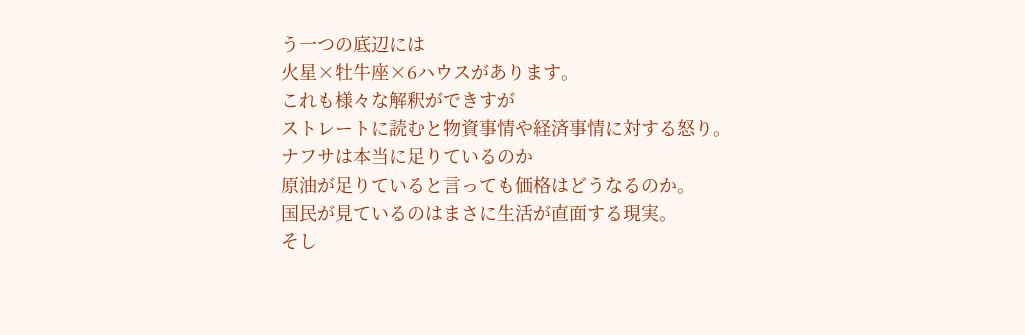う一つの底辺には
火星×牡牛座×6ハウスがあります。
これも様々な解釈ができすが
ストレートに読むと物資事情や経済事情に対する怒り。
ナフサは本当に足りているのか
原油が足りていると言っても価格はどうなるのか。
国民が見ているのはまさに生活が直面する現実。
そし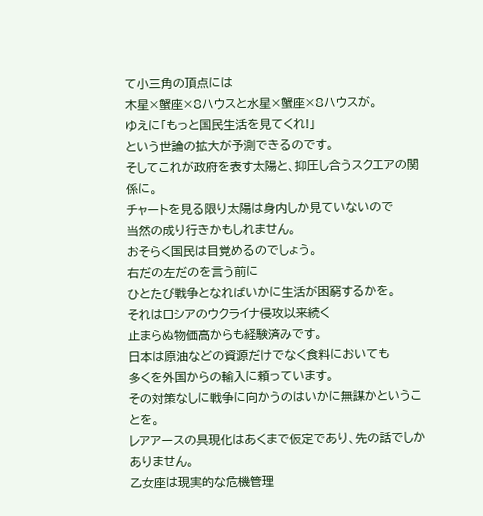て小三角の頂点には
木星×蟹座×8ハウスと水星×蟹座×8ハウスが。
ゆえに「もっと国民生活を見てくれ!」
という世論の拡大が予測できるのです。
そしてこれが政府を表す太陽と、抑圧し合うスクエアの関係に。
チャートを見る限り太陽は身内しか見ていないので
当然の成り行きかもしれません。
おそらく国民は目覚めるのでしょう。
右だの左だのを言う前に
ひとたび戦争となればいかに生活が困窮するかを。
それはロシアのウクライナ侵攻以来続く
止まらぬ物価高からも経験済みです。
日本は原油などの資源だけでなく食料においても
多くを外国からの輸入に頼っています。
その対策なしに戦争に向かうのはいかに無謀かということを。
レアアースの具現化はあくまで仮定であり、先の話でしかありません。
乙女座は現実的な危機管理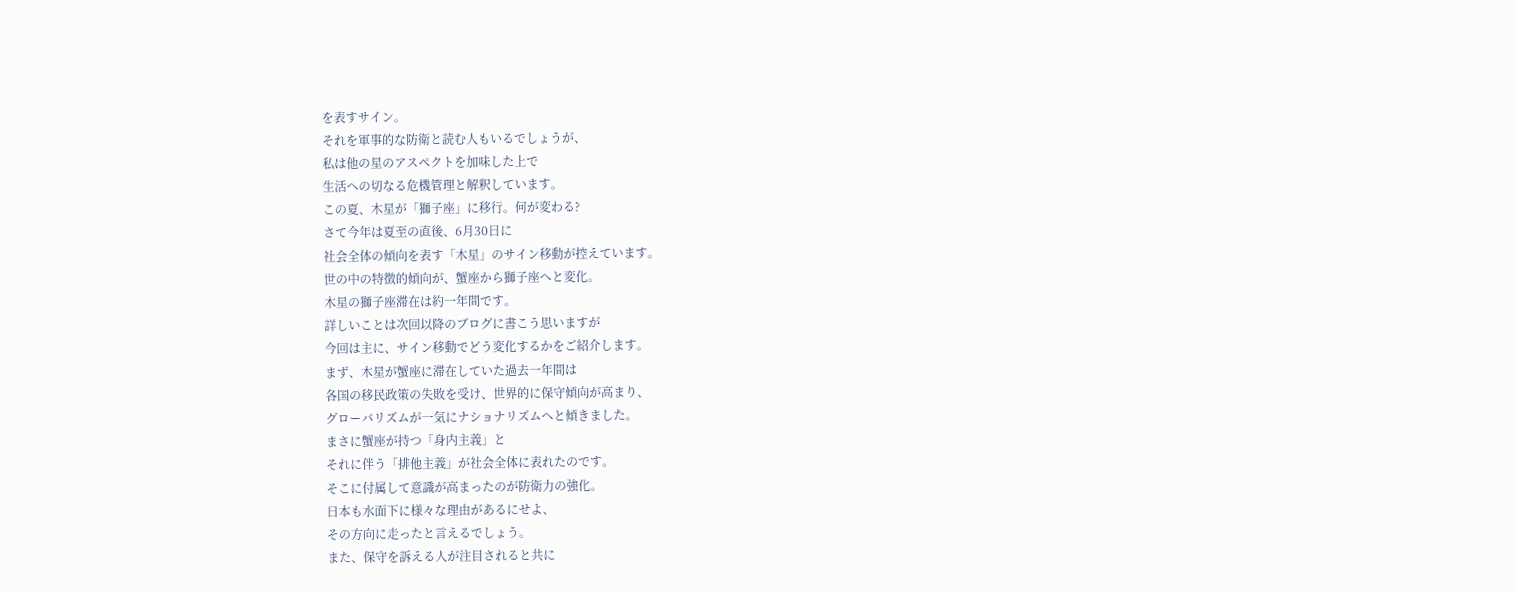を表すサイン。
それを軍事的な防衛と読む人もいるでしょうが、
私は他の星のアスペクトを加味した上で
生活への切なる危機管理と解釈しています。
この夏、木星が「獅子座」に移行。何が変わる?
さて今年は夏至の直後、6月30日に
社会全体の傾向を表す「木星」のサイン移動が控えています。
世の中の特徴的傾向が、蟹座から獅子座へと変化。
木星の獅子座滞在は約一年間です。
詳しいことは次回以降のブログに書こう思いますが
今回は主に、サイン移動でどう変化するかをご紹介します。
まず、木星が蟹座に滞在していた過去一年間は
各国の移民政策の失敗を受け、世界的に保守傾向が高まり、
グローバリズムが一気にナショナリズムへと傾きました。
まさに蟹座が持つ「身内主義」と
それに伴う「排他主義」が社会全体に表れたのです。
そこに付属して意識が高まったのが防衛力の強化。
日本も水面下に様々な理由があるにせよ、
その方向に走ったと言えるでしょう。
また、保守を訴える人が注目されると共に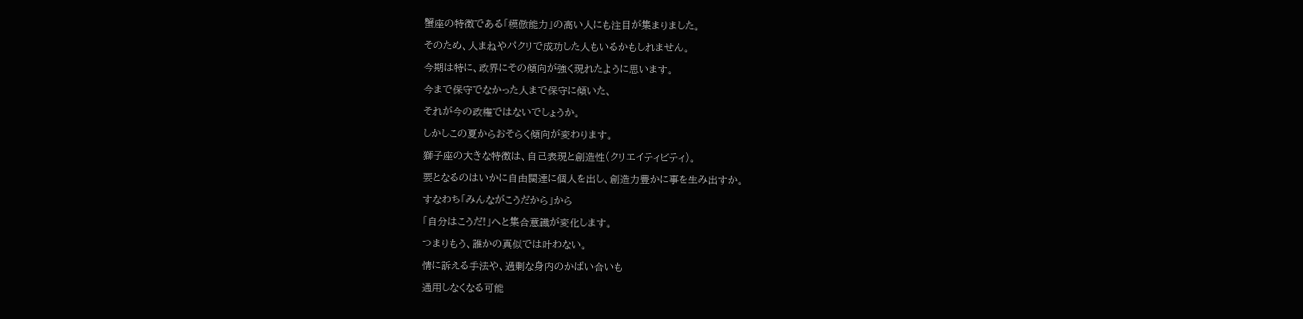蟹座の特徴である「模倣能力」の高い人にも注目が集まりました。
そのため、人まねやパクリで成功した人もいるかもしれません。
今期は特に、政界にその傾向が強く現れたように思います。
今まで保守でなかった人まで保守に傾いた、
それが今の政権ではないでしょうか。
しかしこの夏からおそらく傾向が変わります。
獅子座の大きな特徴は、自己表現と創造性(クリエイティビティ)。
要となるのはいかに自由闊達に個人を出し、創造力豊かに事を生み出すか。
すなわち「みんながこうだから」から
「自分はこうだ!」へと集合意識が変化します。
つまりもう、誰かの真似では叶わない。
情に訴える手法や、過剰な身内のかばい合いも
通用しなくなる可能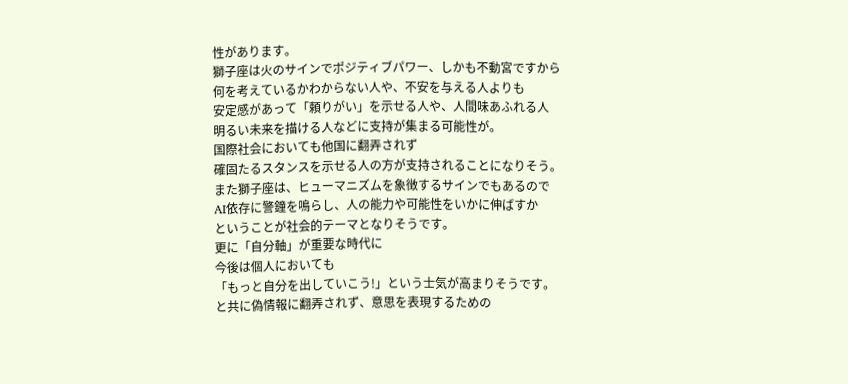性があります。
獅子座は火のサインでポジティブパワー、しかも不動宮ですから
何を考えているかわからない人や、不安を与える人よりも
安定感があって「頼りがい」を示せる人や、人間味あふれる人
明るい未来を描ける人などに支持が集まる可能性が。
国際社会においても他国に翻弄されず
確固たるスタンスを示せる人の方が支持されることになりそう。
また獅子座は、ヒューマニズムを象徴するサインでもあるので
AI依存に警鐘を鳴らし、人の能力や可能性をいかに伸ばすか
ということが社会的テーマとなりそうです。
更に「自分軸」が重要な時代に
今後は個人においても
「もっと自分を出していこう!」という士気が高まりそうです。
と共に偽情報に翻弄されず、意思を表現するための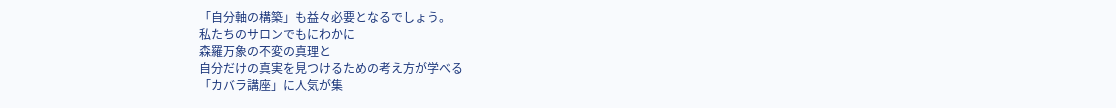「自分軸の構築」も益々必要となるでしょう。
私たちのサロンでもにわかに
森羅万象の不変の真理と
自分だけの真実を見つけるための考え方が学べる
「カバラ講座」に人気が集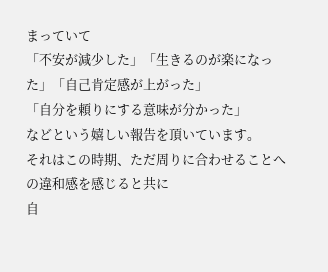まっていて
「不安が減少した」「生きるのが楽になった」「自己肯定感が上がった」
「自分を頼りにする意味が分かった」
などという嬉しい報告を頂いています。
それはこの時期、ただ周りに合わせることへの違和感を感じると共に
自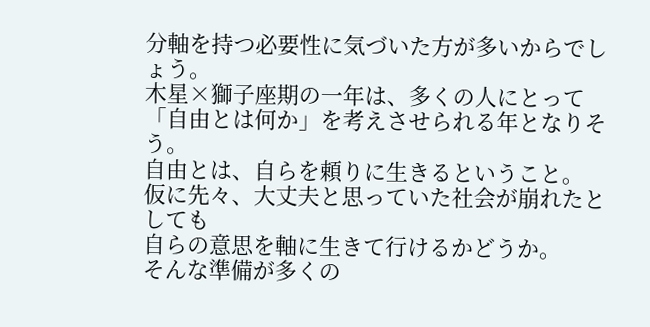分軸を持つ必要性に気づいた方が多いからでしょう。
木星×獅子座期の一年は、多くの人にとって
「自由とは何か」を考えさせられる年となりそう。
自由とは、自らを頼りに生きるということ。
仮に先々、大丈夫と思っていた社会が崩れたとしても
自らの意思を軸に生きて行けるかどうか。
そんな準備が多くの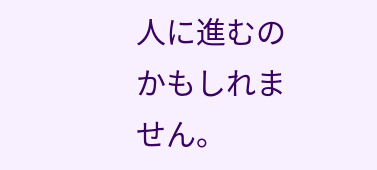人に進むのかもしれません。